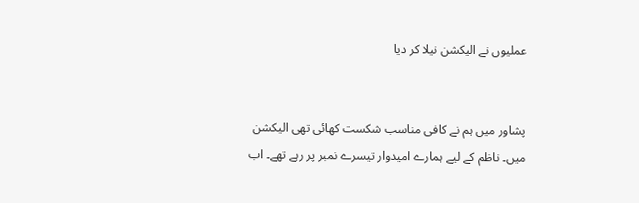عملیوں نے الیکشن نیلا کر دیا


پشاور میں ہم نے کافی مناسب شکست کھائی تھی الیکشن میں۔ ناظم کے لیے ہمارے امیدوار تیسرے نمبر پر رہے تھے۔ اب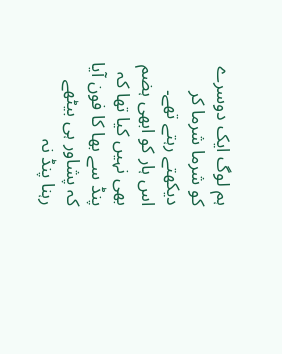ہم لوگ ایک دوسرے کو شرما شرما کر دیکھتے رہتے تھے۔ اس ہار کو ابھی ہضم بھی نہیں کیا تھا کہ پنڈ سے بھا کا فون آیا کہ پشاور ہی بیٹھے رہنا پنڈ نہ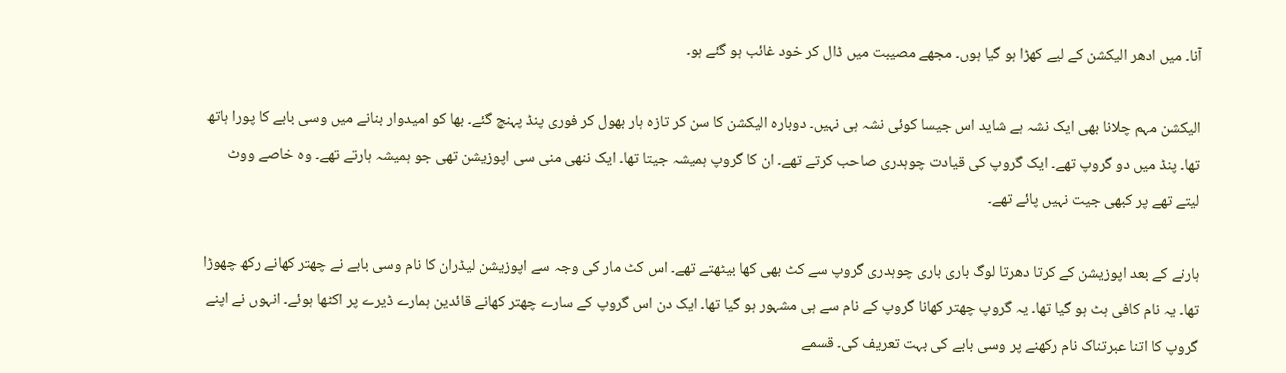آنا۔ میں ادھر الیکشن کے لیے کھڑا ہو گیا ہوں۔ مجھے مصیبت میں ڈال کر خود غائب ہو گئے ہو۔

الیکشن مہم چلانا بھی ایک نشہ ہے شاید اس جیسا کوئی نشہ ہی نہیں۔ دوبارہ الیکشن کا سن کر تازہ ہار بھول کر فوری پنڈ پہنچ گئے۔ بھا کو امیدوار بنانے میں وسی بابے کا پورا ہاتھ تھا۔ پنڈ میں دو گروپ تھے۔ ایک گروپ کی قیادت چوہدری صاحب کرتے تھے۔ ان کا گروپ ہمیشہ جیتا تھا۔ ایک ننھی منی سی اپوزیشن تھی جو ہمیشہ ہارتے تھے۔ وہ خاصے ووٹ لیتے تھے پر کبھی جیت نہیں پائے تھے۔

ہارنے کے بعد اپوزیشن کے کرتا دھرتا لوگ باری باری چوہدری گروپ سے کٹ بھی کھا بیٹھتے تھے۔ اس کٹ مار کی وجہ سے اپوزیشن لیڈران کا نام وسی بابے نے چھتر کھانے رکھ چھوڑا تھا۔ یہ نام کافی ہٹ ہو گیا تھا۔ یہ گروپ چھتر کھانا گروپ کے نام سے ہی مشہور ہو گیا تھا۔ ایک دن اس گروپ کے سارے چھتر کھانے قائدین ہمارے ڈیرے پر اکٹھا ہوئے۔ انہوں نے اپنے گروپ کا اتنا عبرتناک نام رکھنے پر وسی بابے کی بہت تعریف کی۔ قسمے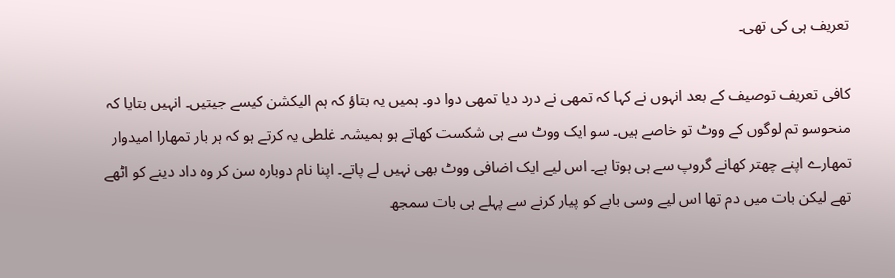تعریف ہی کی تھی۔

کافی تعریف توصیف کے بعد انہوں نے کہا کہ تمھی نے درد دیا تمھی دوا دو۔ ہمیں یہ بتاؤ کہ ہم الیکشن کیسے جیتیں۔ انہیں بتایا کہ منحوسو تم لوگوں کے ووٹ تو خاصے ہیں۔ سو ایک ووٹ سے ہی شکست کھاتے ہو ہمیشہ۔ غلطی یہ کرتے ہو کہ ہر بار تمھارا امیدوار تمھارے اپنے چھتر کھانے گروپ سے ہی ہوتا ہے۔ اس لیے ایک اضافی ووٹ بھی نہیں لے پاتے۔ اپنا نام دوبارہ سن کر وہ داد دینے کو اٹھے تھے لیکن بات میں دم تھا اس لیے وسی بابے کو پیار کرنے سے پہلے ہی بات سمجھ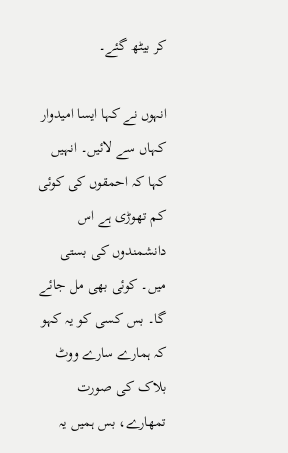کر بیٹھ گئے۔

انہوں نے کہا ایسا امیدوار کہاں سے لائیں۔ انہیں کہا کہ احمقوں کی کوئی کم تھوڑی ہے اس دانشمندوں کی بستی میں۔ کوئی بھی مل جائے گا۔ بس کسی کو یہ کہو کہ ہمارے سارے ووٹ بلاک کی صورت تمھارے، بس ہمیں یہ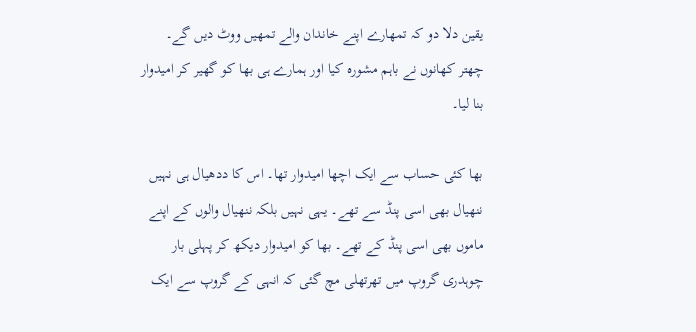یقین دلا دو کہ تمھارے اپنے خاندان والے تمھیں ووٹ دیں گے۔ چھتر کھانوں نے باہم مشورہ کیا اور ہمارے ہی بھا کو گھیر کر امیدوار بنا لیا۔

بھا کئی حساب سے ایک اچھا امیدوار تھا۔ اس کا ددھیال ہی نہیں ننھیال بھی اسی پنڈ سے تھے۔ یہی نہیں بلکہ ننھیال والوں کے اپنے ماموں بھی اسی پنڈ کے تھے۔ بھا کو امیدوار دیکھ کر پہلی بار چوہدری گروپ میں تھرتھلی مچ گئی کہ انہی کے گروپ سے ایک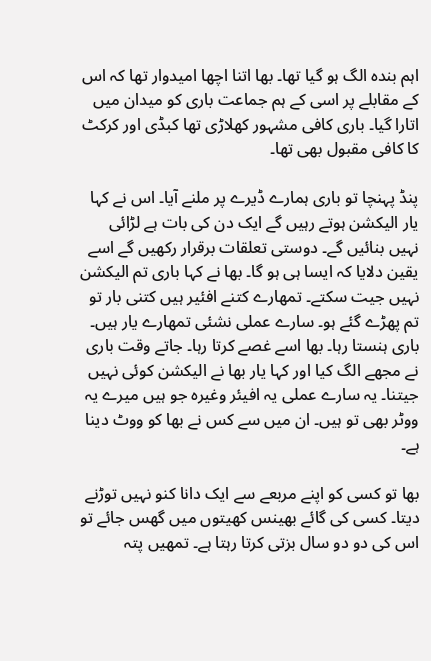اہم بندہ الگ ہو گیا تھا۔ بھا اتنا اچھا امیدوار تھا کہ اس کے مقابلے پر اسی کے ہم جماعت باری کو میدان میں اتارا گیا۔ باری کافی مشہور کھلاڑی تھا کبڈی اور کرکٹ کا کافی مقبول بھی تھا۔

پنڈ پہنچا تو باری ہمارے ڈیرے پر ملنے آیا۔ اس نے کہا یار الیکشن ہوتے رہیں گے ایک دن کی بات ہے لڑائی نہیں بنائیں گے۔ دوستی تعلقات برقرار رکھیں گے اسے یقین دلایا کہ ایسا ہی ہو گا۔ بھا نے کہا باری تم الیکشن نہیں جیت سکتے۔ تمھارے کتنے افئیر ہیں کتنی بار تو تم پھڑے گئے ہو۔ سارے عملی نشئی تمھارے یار ہیں۔ باری ہنستا رہا۔ بھا اسے غصے کرتا رہا۔ جاتے وقت باری نے مجھے الگ کیا اور کہا یار بھا نے الیکشن کوئی نہیں جیتنا۔ یہ سارے عملی یہ افیئر وغیرہ جو ہیں میرے یہ ووٹر بھی تو ہیں۔ ان میں سے کس نے بھا کو ووٹ دینا ہے۔

بھا تو کسی کو اپنے مربعے سے ایک دانا کنو نہیں توڑنے دیتا۔ کسی کی گائے بھینس کھیتوں میں گھس جائے تو اس کی دو دو سال بزتی کرتا رہتا ہے۔ تمھیں پتہ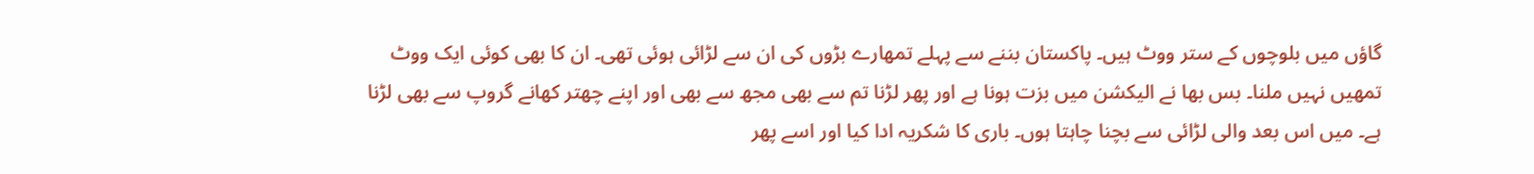گاؤں میں بلوچوں کے ستر ووٹ ہیں۔ پاکستان بننے سے پہلے تمھارے بڑوں کی ان سے لڑائی ہوئی تھی۔ ان کا بھی کوئی ایک ووٹ تمھیں نہیں ملنا۔ بس بھا نے الیکشن میں بزت ہونا ہے اور پھر لڑنا تم سے بھی مجھ سے بھی اور اپنے چھتر کھانے گروپ سے بھی لڑنا ہے۔ میں اس بعد والی لڑائی سے بچنا چاہتا ہوں۔ باری کا شکریہ ادا کیا اور اسے پھر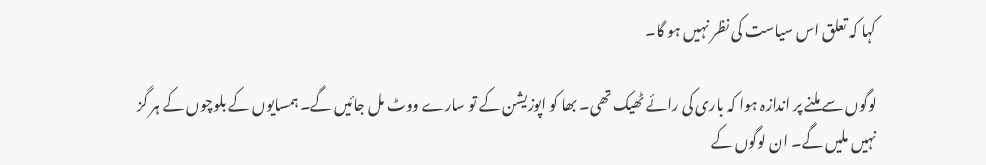کہا کہ تعلق اس سیاست کی نظر نہیں ہو گا۔

لوگوں سے ملنے پر اندازہ ہوا کہ باری کی رائے ٹھیک تھی۔ بھا کو اپوزیشن کے تو سارے ووٹ مل جائیں گے۔ ہمسایوں کے بلوچوں کے ہر گز نہیں ملیں گے۔ ان لوگوں کے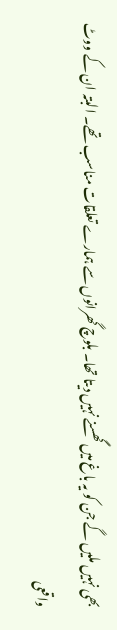بھی نہیں ملیں گے جن کو یہ باغ میں گھسنے نہیں دیتا تھا۔ بلوچ گھرانوں سے ہمارے تعلقات مناسب تھے۔ البتہ ان کے ووٹ واقعی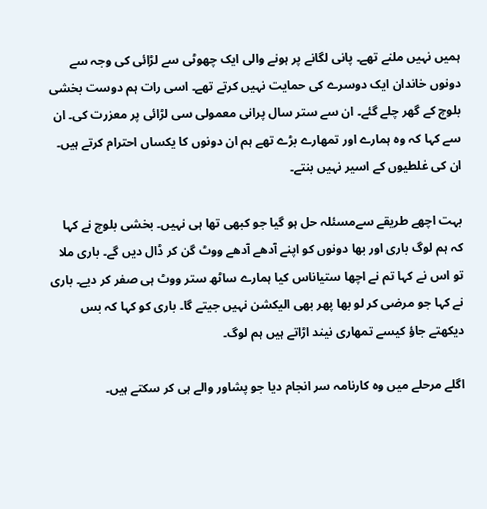ہمیں نہیں ملنے تھے۔ پانی لگانے پر ہونے والی ایک چھوٹی سے لڑائی کی وجہ سے دونوں خاندان ایک دوسرے کی حمایت نہیں کرتے تھے۔ اسی رات ہم دوست بخشی بلوچ کے گھر چلے گئے۔ ان سے ستر سال پرانی معمولی سی لڑائی پر معزرت کی۔ ان سے کہا کہ وہ ہمارے اور تمھارے بڑے تھے ہم ان دونوں کا یکساں احترام کرتے ہیں۔ ان کی غلطیوں کے اسیر نہیں بنتے۔

بہت اچھے طریقے سےمسئلہ حل ہو گیا جو کبھی تھا ہی نہیں۔ بخشی بلوچ نے کہا کہ ہم لوگ باری اور بھا دونوں کو اپنے آدھے آدھے ووٹ گن کر ڈال دیں گے۔ باری ملا تو اس نے کہا تم نے اچھا ستیاناس کیا ہمارے ساٹھ ستر ووٹ ہی صفر کر دیے۔ باری نے کہا جو مرضی کر لو بھا پھر بھی الیکشن نہیں جیتے گا۔ باری کو کہا کہ بس دیکھتے جاؤ کیسے تمھاری نیند اڑاتے ہیں ہم لوگ۔

اگلے مرحلے میں وہ کارنامہ سر انجام دیا جو پشاور والے ہی کر سکتے ہیں۔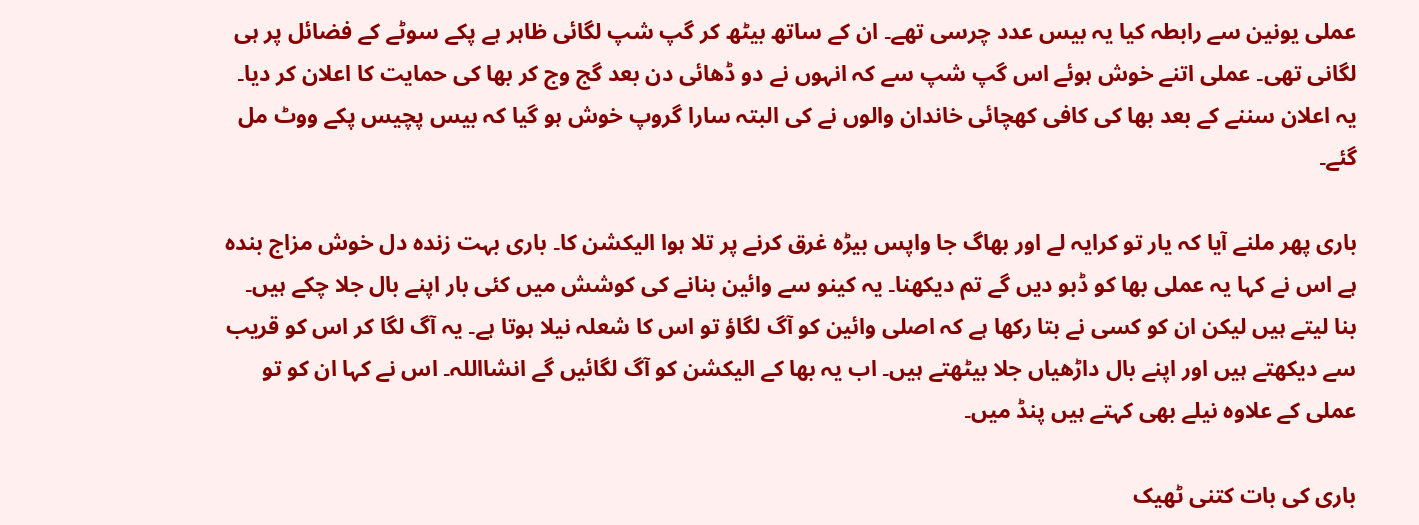عملی یونین سے رابطہ کیا یہ بیس عدد چرسی تھے۔ ان کے ساتھ بیٹھ کر گپ شپ لگائی ظاہر ہے پکے سوٹے کے فضائل پر ہی لگانی تھی۔ عملی اتنے خوش ہوئے اس گپ شپ سے کہ انہوں نے دو ڈھائی دن بعد گج وج کر بھا کی حمایت کا اعلان کر دیا۔ یہ اعلان سننے کے بعد بھا کی کافی کھچائی خاندان والوں نے کی البتہ سارا گروپ خوش ہو گیا کہ بیس پچیس پکے ووٹ مل گئے۔

باری پھر ملنے آیا کہ یار تو کرایہ لے اور بھاگ جا واپس بیڑہ غرق کرنے پر تلا ہوا الیکشن کا۔ باری بہت زندہ دل خوش مزاج بندہ ہے اس نے کہا یہ عملی بھا کو ڈبو دیں گے تم دیکھنا۔ یہ کینو سے وائین بنانے کی کوشش میں کئی بار اپنے بال جلا چکے ہیں۔ بنا لیتے ہیں لیکن ان کو کسی نے بتا رکھا ہے کہ اصلی وائین کو آگ لگاؤ تو اس کا شعلہ نیلا ہوتا ہے۔ یہ آگ لگا کر اس کو قریب سے دیکھتے ہیں اور اپنے بال داڑھیاں جلا بیٹھتے ہیں۔ اب یہ بھا کے الیکشن کو آگ لگائیں گے انشااللہ۔ اس نے کہا ان کو تو عملی کے علاوہ نیلے بھی کہتے ہیں پنڈ میں۔

باری کی بات کتنی ٹھیک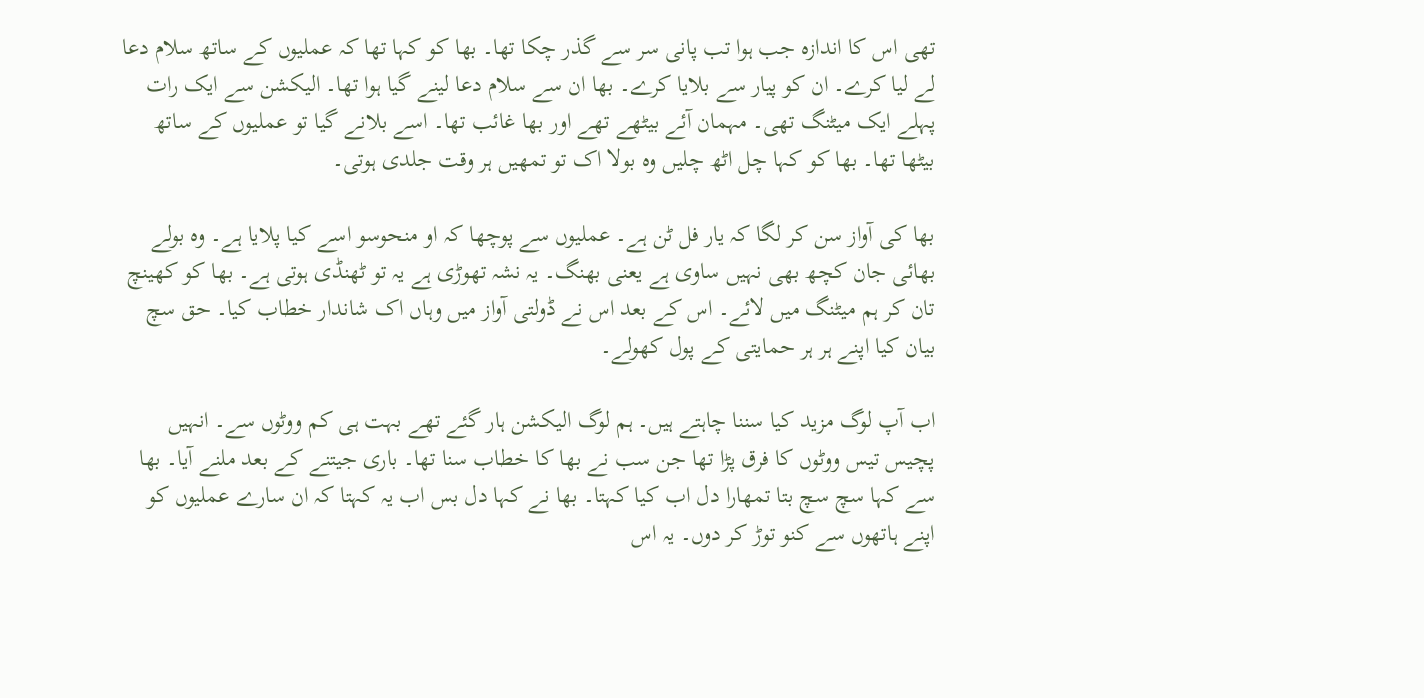تھی اس کا اندازہ جب ہوا تب پانی سر سے گذر چکا تھا۔ بھا کو کہا تھا کہ عملیوں کے ساتھ سلام دعا لے لیا کرے۔ ان کو پیار سے بلایا کرے۔ بھا ان سے سلام دعا لینے گیا ہوا تھا۔ الیکشن سے ایک رات پہلے ایک میٹنگ تھی۔ مہمان آئے بیٹھے تھے اور بھا غائب تھا۔ اسے بلانے گیا تو عملیوں کے ساتھ بیٹھا تھا۔ بھا کو کہا چل اٹھ چلیں وہ بولا اک تو تمھیں ہر وقت جلدی ہوتی۔

بھا کی آواز سن کر لگا کہ یار فل ٹن ہے۔ عملیوں سے پوچھا کہ او منحوسو اسے کیا پلایا ہے۔ وہ بولے بھائی جان کچھ بھی نہیں ساوی ہے یعنی بھنگ۔ یہ نشہ تھوڑی ہے یہ تو ٹھنڈی ہوتی ہے۔ بھا کو کھینچ تان کر ہم میٹنگ میں لائے۔ اس کے بعد اس نے ڈولتی آواز میں وہاں اک شاندار خطاب کیا۔ حق سچ بیان کیا اپنے ہر ہر حمایتی کے پول کھولے۔

اب آپ لوگ مزید کیا سننا چاہتے ہیں۔ ہم لوگ الیکشن ہار گئے تھے بہت ہی کم ووٹوں سے۔ انہیں پچیس تیس ووٹوں کا فرق پڑا تھا جن سب نے بھا کا خطاب سنا تھا۔ باری جیتنے کے بعد ملنے آیا۔ بھا سے کہا سچ سچ بتا تمھارا دل اب کیا کہتا۔ بھا نے کہا دل بس اب یہ کہتا کہ ان سارے عملیوں کو اپنے ہاتھوں سے کنو توڑ کر دوں۔ یہ اس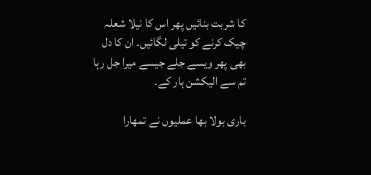کا شربت بنائیں پھر اس کا نیلا شعلہ چیک کرنے کو تیلی لگائیں۔ ان کا دل بھی پھر ویسے جلے جیسے میرا جل رہا تم سے الیکشن ہار کے۔

باری بولا بھا عملیوں نے تمھارا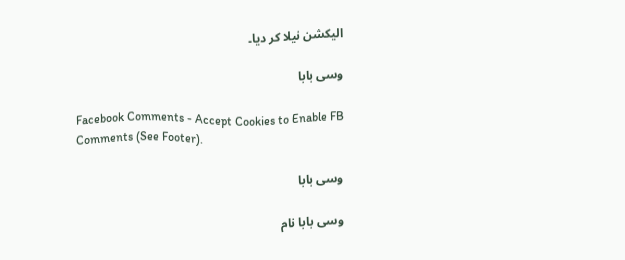الیکشن نیلا کر دیا۔

وسی بابا

Facebook Comments - Accept Cookies to Enable FB Comments (See Footer).

وسی بابا

وسی بابا نام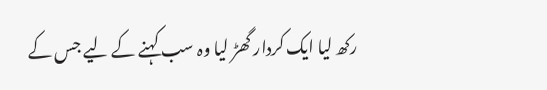رکھ لیا ایک کردار گھڑ لیا وہ سب کہنے کے لیے جس کے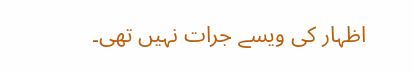اظہار کی ویسے جرات نہیں تھی۔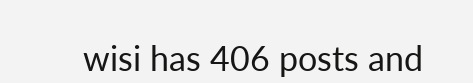wisi has 406 posts and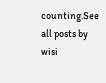counting.See all posts by wisi